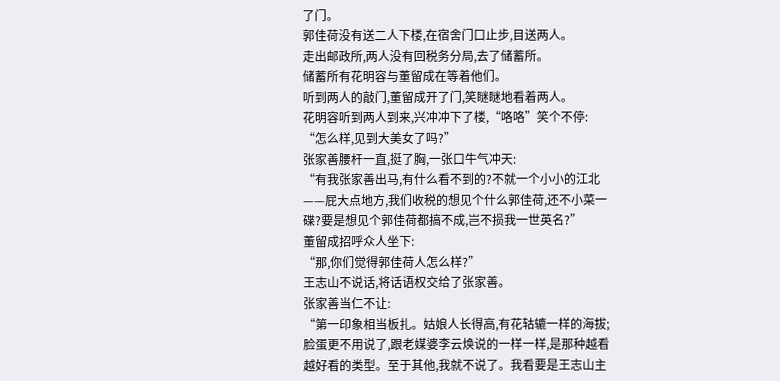了门。
郭佳荷没有送二人下楼,在宿舍门口止步,目送两人。
走出邮政所,两人没有回税务分局,去了储蓄所。
储蓄所有花明容与董留成在等着他们。
听到两人的敲门,董留成开了门,笑瞇瞇地看着两人。
花明容听到两人到来,兴冲冲下了楼,“咯咯”笑个不停:
“怎么样,见到大美女了吗?”
张家善腰杆一直,挺了胸,一张口牛气冲天:
“有我张家善出马,有什么看不到的?不就一个小小的江北——屁大点地方,我们收税的想见个什么郭佳荷,还不小菜一碟?要是想见个郭佳荷都搞不成,岂不损我一世英名?”
董留成招呼众人坐下:
“那,你们觉得郭佳荷人怎么样?”
王志山不说话,将话语权交给了张家善。
张家善当仁不让:
“第一印象相当板扎。姑娘人长得高,有花轱辘一样的海拔;脸蛋更不用说了,跟老媒婆李云焕说的一样一样,是那种越看越好看的类型。至于其他,我就不说了。我看要是王志山主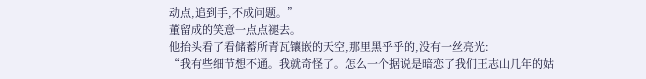动点,追到手,不成问题。”
董留成的笑意一点点褪去。
他抬头看了看储蓄所青瓦镶嵌的天空,那里黑乎乎的,没有一丝亮光:
“我有些细节想不通。我就奇怪了。怎么一个据说是暗恋了我们王志山几年的姑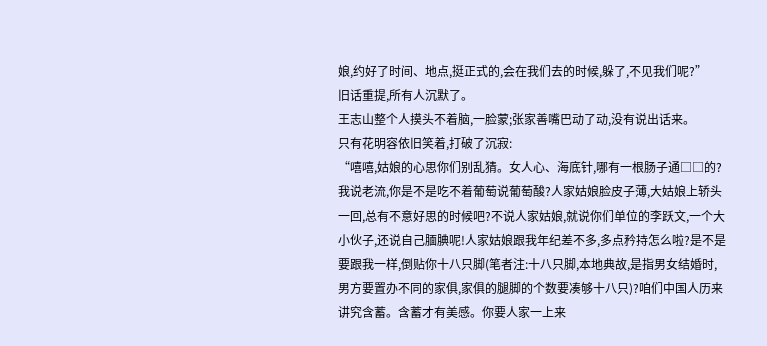娘,约好了时间、地点,挺正式的,会在我们去的时候,躲了,不见我们呢?”
旧话重提,所有人沉默了。
王志山整个人摸头不着脑,一脸蒙;张家善嘴巴动了动,没有说出话来。
只有花明容依旧笑着,打破了沉寂:
“嘻嘻,姑娘的心思你们别乱猜。女人心、海底针,哪有一根肠子通□□的?我说老流,你是不是吃不着葡萄说葡萄酸?人家姑娘脸皮子薄,大姑娘上轿头一回,总有不意好思的时候吧?不说人家姑娘,就说你们单位的李跃文,一个大小伙子,还说自己腼腆呢!人家姑娘跟我年纪差不多,多点矜持怎么啦?是不是要跟我一样,倒贴你十八只脚(笔者注:十八只脚,本地典故,是指男女结婚时,男方要置办不同的家俱,家俱的腿脚的个数要凑够十八只)?咱们中国人历来讲究含蓄。含蓄才有美感。你要人家一上来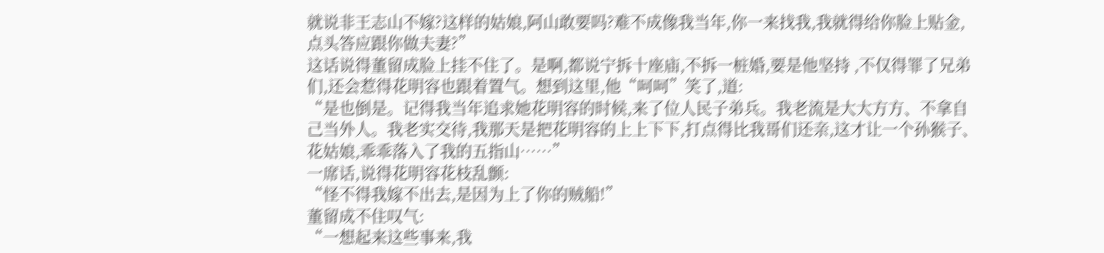就说非王志山不嫁?这样的姑娘,阿山敢要吗?难不成像我当年,你一来找我,我就得给你脸上贴金,点头答应跟你做夫妻?”
这话说得董留成脸上挂不住了。是啊,都说宁拆十座庙,不拆一桩婚,要是他坚持 ,不仅得罪了兄弟们,还会惹得花明容也跟着置气。想到这里,他“呵呵”笑了,道:
“是也倒是。记得我当年追求她花明容的时候,来了位人民子弟兵。我老流是大大方方、不拿自己当外人。我老实交待,我那天是把花明容的上上下下,打点得比我哥们还亲,这才让一个孙猴子、花姑娘,乖乖落入了我的五指山……”
一席话,说得花明容花枝乱颤:
“怪不得我嫁不出去,是因为上了你的贼船!”
董留成不住叹气:
“一想起来这些事来,我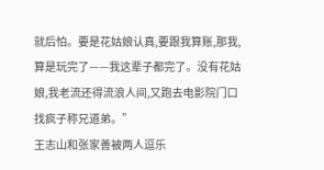就后怕。要是花姑娘认真,要跟我算账,那我,算是玩完了——我这辈子都完了。没有花姑娘,我老流还得流浪人间,又跑去电影院门口找疯子称兄道弟。”
王志山和张家善被两人逗乐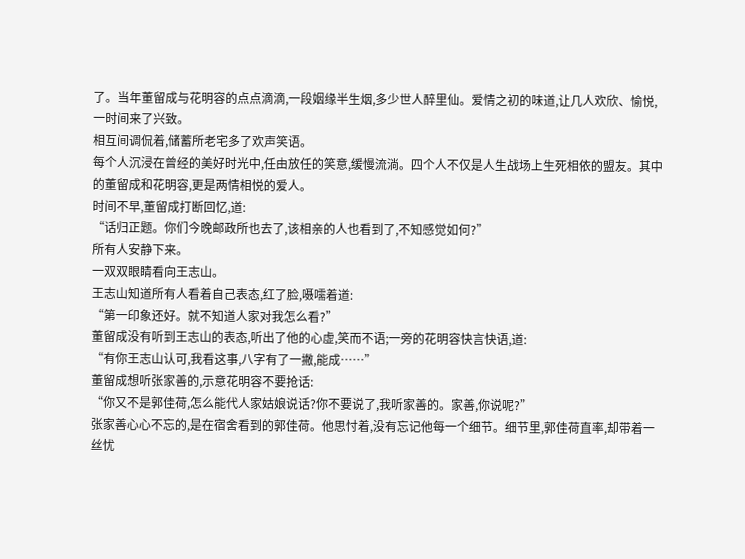了。当年董留成与花明容的点点滴滴,一段姻缘半生烟,多少世人醉里仙。爱情之初的味道,让几人欢欣、愉悦,一时间来了兴致。
相互间调侃着,储蓄所老宅多了欢声笑语。
每个人沉浸在曾经的美好时光中,任由放任的笑意,缓慢流淌。四个人不仅是人生战场上生死相依的盟友。其中的董留成和花明容,更是两情相悦的爱人。
时间不早,董留成打断回忆,道:
“话归正题。你们今晚邮政所也去了,该相亲的人也看到了,不知感觉如何?”
所有人安静下来。
一双双眼睛看向王志山。
王志山知道所有人看着自己表态,红了脸,嗫嚅着道:
“第一印象还好。就不知道人家对我怎么看?”
董留成没有听到王志山的表态,听出了他的心虚,笑而不语;一旁的花明容快言快语,道:
“有你王志山认可,我看这事,八字有了一撇,能成……”
董留成想听张家善的,示意花明容不要抢话:
“你又不是郭佳荷,怎么能代人家姑娘说话?你不要说了,我听家善的。家善,你说呢?”
张家善心心不忘的,是在宿舍看到的郭佳荷。他思忖着,没有忘记他每一个细节。细节里,郭佳荷直率,却带着一丝忧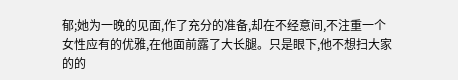郁;她为一晚的见面,作了充分的准备,却在不经意间,不注重一个女性应有的优雅,在他面前露了大长腿。只是眼下,他不想扫大家的的